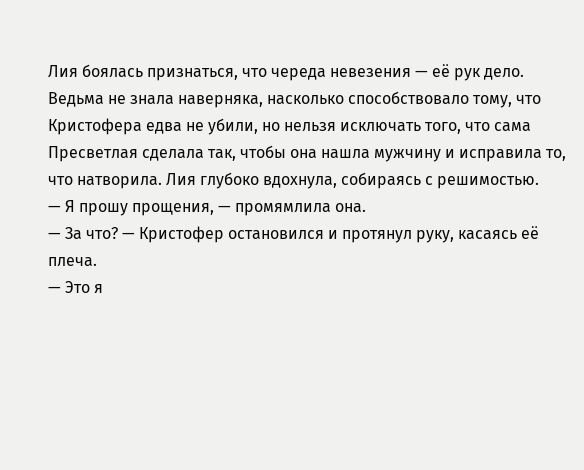Лия боялась признаться, что череда невезения — её рук дело. Ведьма не знала наверняка, насколько способствовало тому, что Кристофера едва не убили, но нельзя исключать того, что сама Пресветлая сделала так, чтобы она нашла мужчину и исправила то, что натворила. Лия глубоко вдохнула, собираясь с решимостью.
— Я прошу прощения, — промямлила она.
— За что? — Кристофер остановился и протянул руку, касаясь её плеча.
— Это я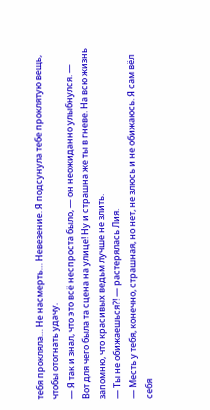тебя прокляла… Не насмерть… Невезение. Я подсунула тебе проклятую вещь, чтобы отогнать удачу.
— Я так и знал, что это всё неспроста было, — он неожиданно улыбнулся. — Вот для чего была та сцена на улице! Ну и страшна же ты в гневе. На всю жизнь запомню, что красивых ведьм лучше не злить.
— Ты не обижаешься?! — растерялась Лия.
— Месть у тебя, конечно, страшная, но нет, не злюсь и не обижаюсь. Я сам вёл себя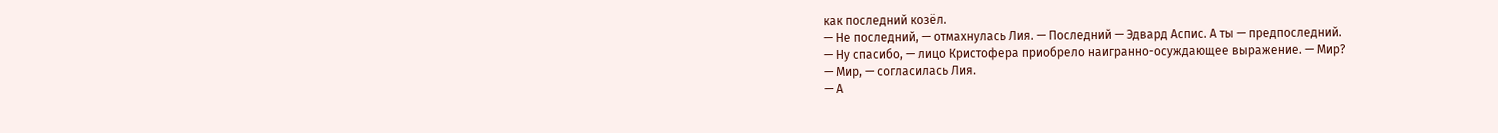как последний козёл.
— Не последний, — отмахнулась Лия. — Последний — Эдвард Аспис. А ты — предпоследний.
— Ну спасибо, — лицо Кристофера приобрело наигранно-осуждающее выражение. — Мир?
— Мир, — согласилась Лия.
— А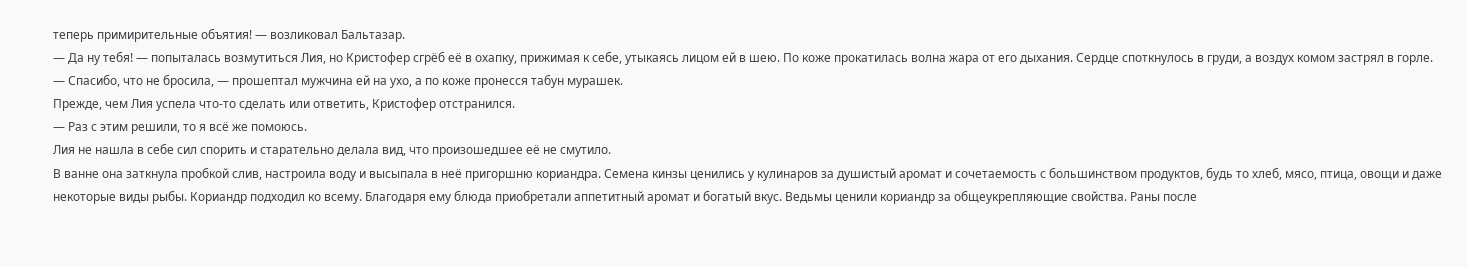теперь примирительные объятия! — возликовал Бальтазар.
— Да ну тебя! — попыталась возмутиться Лия, но Кристофер сгрёб её в охапку, прижимая к себе, утыкаясь лицом ей в шею. По коже прокатилась волна жара от его дыхания. Сердце споткнулось в груди, а воздух комом застрял в горле.
— Спасибо, что не бросила, — прошептал мужчина ей на ухо, а по коже пронесся табун мурашек.
Прежде, чем Лия успела что-то сделать или ответить, Кристофер отстранился.
— Раз с этим решили, то я всё же помоюсь.
Лия не нашла в себе сил спорить и старательно делала вид, что произошедшее её не смутило.
В ванне она заткнула пробкой слив, настроила воду и высыпала в неё пригоршню кориандра. Семена кинзы ценились у кулинаров за душистый аромат и сочетаемость с большинством продуктов, будь то хлеб, мясо, птица, овощи и даже некоторые виды рыбы. Кориандр подходил ко всему. Благодаря ему блюда приобретали аппетитный аромат и богатый вкус. Ведьмы ценили кориандр за общеукрепляющие свойства. Раны после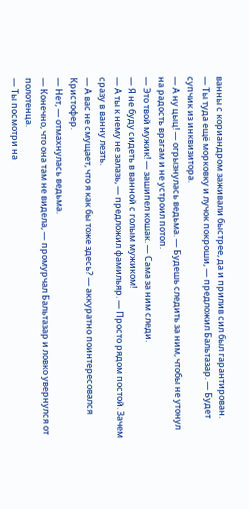ванны с кориандром заживали быстрее, да и прилив сил был гарантирован.
— Ты туда ещё морковку и лучок покроши, — предложил Бальтазар. — Будет супчик из инквизитора.
— А ну цыц! — огрызнулась ведьма. — Будешь следить за ним, чтобы не утонул на радость врагам и не устроил потоп.
— Это твой мужик! — зашипел кошак. — Сама за ним следи.
— Я не буду сидеть в ванной с голым мужиком!
— А ты к нему не залазь, — предложил фамильяр. — Просто рядом постой. Зачем сразу в ванну лезть.
— А вас не смущает, что я как бы тоже здесь? — аккуратно поинтересовался Кристофер.
— Нет, — отмахнулась ведьма.
— Конечно, что она там не видела, — промурчал Бальтазар и ловко увернулся от полотенца.
— Ты посмотри на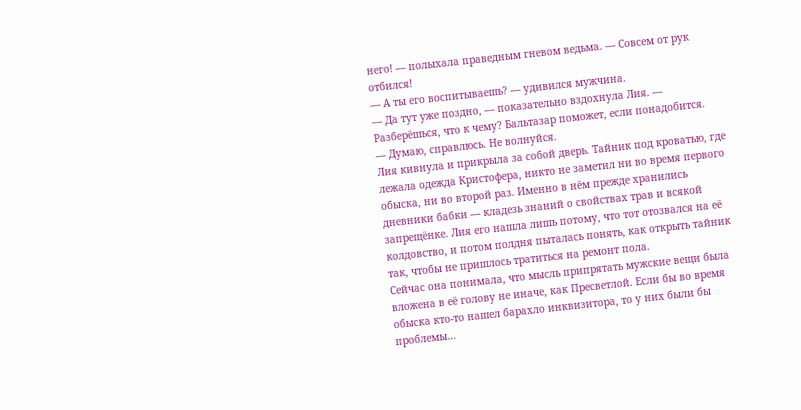него! — полыхала праведным гневом ведьма. — Совсем от рук отбился!
— А ты его воспитываешь? — удивился мужчина.
— Да тут уже поздно, — показательно вздохнула Лия. — Разберёшься, что к чему? Бальтазар поможет, если понадобится.
— Думаю, справлюсь. Не волнуйся.
Лия кивнула и прикрыла за собой дверь. Тайник под кроватью, где лежала одежда Кристофера, никто не заметил ни во время первого обыска, ни во второй раз. Именно в нём прежде хранились дневники бабки — кладезь знаний о свойствах трав и всякой запрещёнке. Лия его нашла лишь потому, что тот отозвался на её колдовство, и потом полдня пыталась понять, как открыть тайник так, чтобы не пришлось тратиться на ремонт пола.
Сейчас она понимала, что мысль припрятать мужские вещи была вложена в её голову не иначе, как Пресветлой. Если бы во время обыска кто-то нашел барахло инквизитора, то у них были бы проблемы…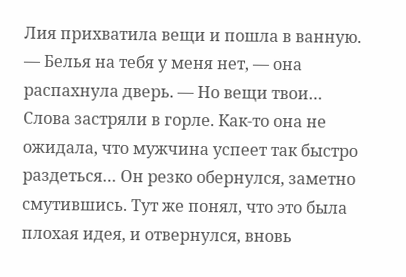Лия прихватила вещи и пошла в ванную.
— Белья на тебя у меня нет, — она распахнула дверь. — Но вещи твои…
Слова застряли в горле. Как-то она не ожидала, что мужчина успеет так быстро раздеться… Он резко обернулся, заметно смутившись. Тут же понял, что это была плохая идея, и отвернулся, вновь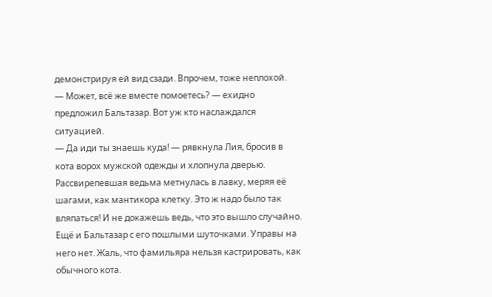демонстрируя ей вид сзади. Впрочем, тоже неплохой.
— Может, всё же вместе помоетесь? — ехидно предложил Бальтазар. Вот уж кто наслаждался ситуацией.
— Да иди ты знаешь куда! — рявкнула Лия, бросив в кота ворох мужской одежды и хлопнула дверью.
Рассвирепевшая ведьма метнулась в лавку, меряя её шагами, как мантикора клетку. Это ж надо было так вляпаться! И не докажешь ведь, что это вышло случайно. Ещё и Бальтазар с его пошлыми шуточками. Управы на него нет. Жаль, что фамильяра нельзя кастрировать, как обычного кота.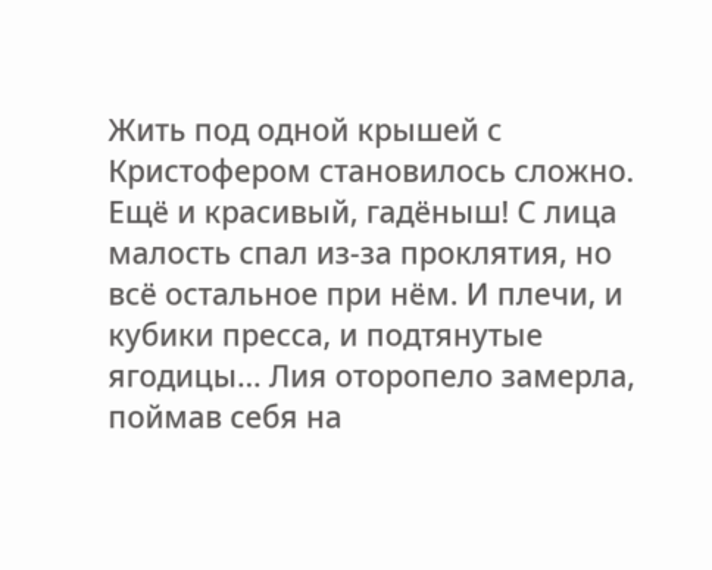Жить под одной крышей с Кристофером становилось сложно. Ещё и красивый, гадёныш! С лица малость спал из-за проклятия, но всё остальное при нём. И плечи, и кубики пресса, и подтянутые ягодицы… Лия оторопело замерла, поймав себя на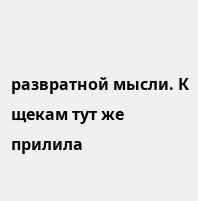развратной мысли. К щекам тут же прилила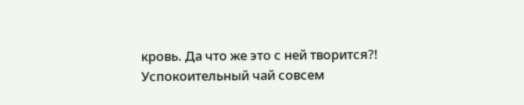кровь. Да что же это с ней творится?! Успокоительный чай совсем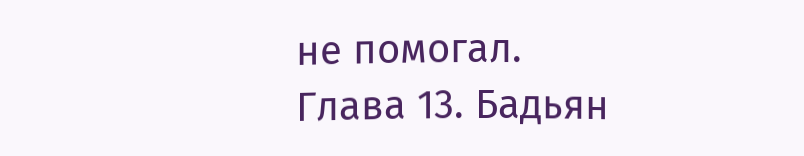не помогал.
Глава 13. Бадьян